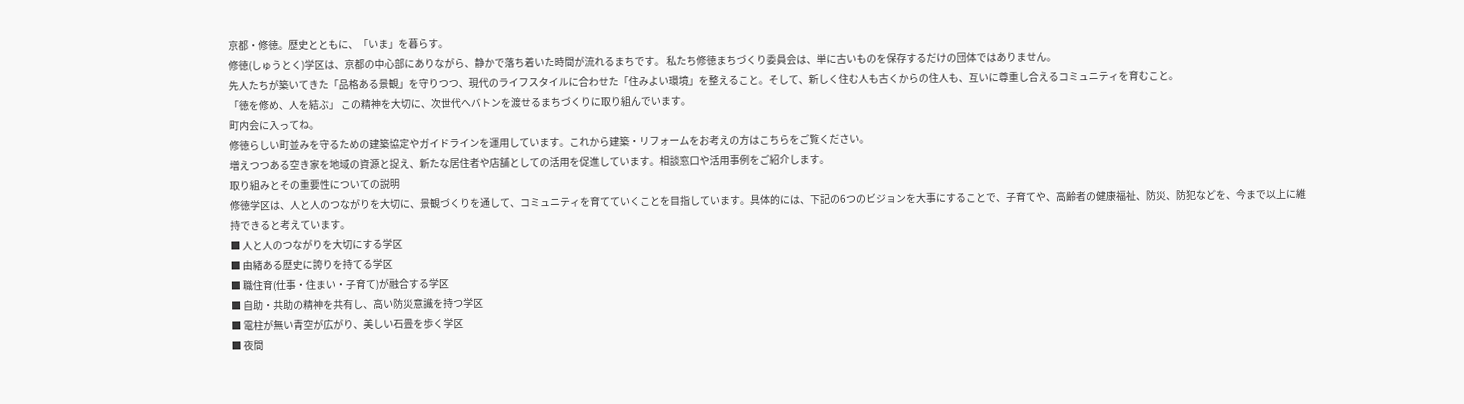京都・修徳。歴史とともに、「いま」を暮らす。
修徳(しゅうとく)学区は、京都の中心部にありながら、静かで落ち着いた時間が流れるまちです。 私たち修徳まちづくり委員会は、単に古いものを保存するだけの団体ではありません。
先人たちが築いてきた「品格ある景観」を守りつつ、現代のライフスタイルに合わせた「住みよい環境」を整えること。そして、新しく住む人も古くからの住人も、互いに尊重し合えるコミュニティを育むこと。
「徳を修め、人を結ぶ」 この精神を大切に、次世代へバトンを渡せるまちづくりに取り組んでいます。
町内会に入ってね。
修徳らしい町並みを守るための建築協定やガイドラインを運用しています。これから建築・リフォームをお考えの方はこちらをご覧ください。
増えつつある空き家を地域の資源と捉え、新たな居住者や店舗としての活用を促進しています。相談窓口や活用事例をご紹介します。
取り組みとその重要性についての説明
修徳学区は、人と人のつながりを大切に、景観づくりを通して、コミュニティを育てていくことを目指しています。具体的には、下記の6つのビジョンを大事にすることで、子育てや、高齢者の健康福祉、防災、防犯などを、今まで以上に維持できると考えています。
■ 人と人のつながりを大切にする学区
■ 由緒ある歴史に誇りを持てる学区
■ 職住育(仕事・住まい・子育て)が融合する学区
■ 自助・共助の精神を共有し、高い防災意識を持つ学区
■ 電柱が無い青空が広がり、美しい石畳を歩く学区
■ 夜間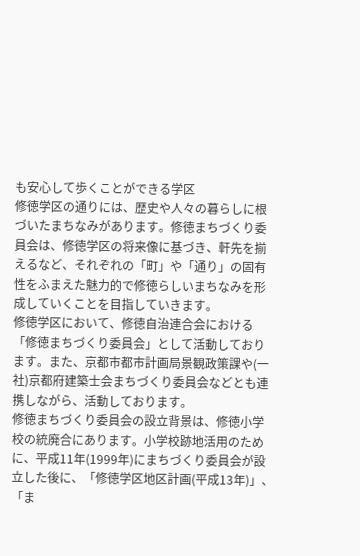も安心して歩くことができる学区
修徳学区の通りには、歴史や人々の暮らしに根づいたまちなみがあります。修徳まちづくり委員会は、修徳学区の将来像に基づき、軒先を揃えるなど、それぞれの「町」や「通り」の固有性をふまえた魅力的で修徳らしいまちなみを形成していくことを目指していきます。
修徳学区において、修徳自治連合会における「修徳まちづくり委員会」として活動しております。また、京都市都市計画局景観政策課や(一社)京都府建築士会まちづくり委員会などとも連携しながら、活動しております。
修徳まちづくり委員会の設立背景は、修徳小学校の統廃合にあります。小学校跡地活用のために、平成11年(1999年)にまちづくり委員会が設立した後に、「修徳学区地区計画(平成13年)」、「ま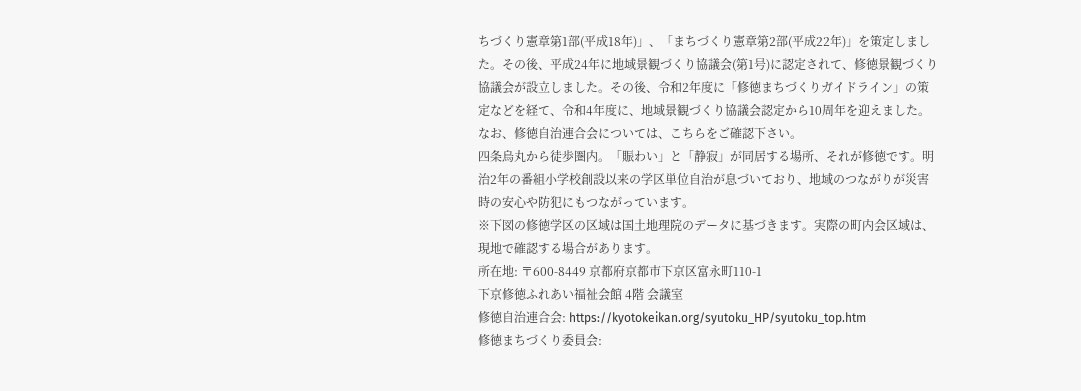ちづくり憲章第1部(平成18年)」、「まちづくり憲章第2部(平成22年)」を策定しました。その後、平成24年に地域景観づくり協議会(第1号)に認定されて、修徳景観づくり協議会が設立しました。その後、令和2年度に「修徳まちづくりガイドライン」の策定などを経て、令和4年度に、地域景観づくり協議会認定から10周年を迎えました。
なお、修徳自治連合会については、こちらをご確認下さい。
四条烏丸から徒歩圏内。「賑わい」と「静寂」が同居する場所、それが修徳です。明治2年の番組小学校創設以来の学区単位自治が息づいており、地域のつながりが災害時の安心や防犯にもつながっています。
※下図の修徳学区の区域は国土地理院のデータに基づきます。実際の町内会区域は、現地で確認する場合があります。
所在地: 〒600-8449 京都府京都市下京区富永町110-1
下京修徳ふれあい福祉会館 4階 会議室
修徳自治連合会: https://kyotokeikan.org/syutoku_HP/syutoku_top.htm
修徳まちづくり委員会: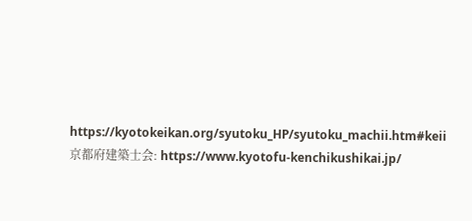https://kyotokeikan.org/syutoku_HP/syutoku_machii.htm#keii
京都府建築士会: https://www.kyotofu-kenchikushikai.jp/